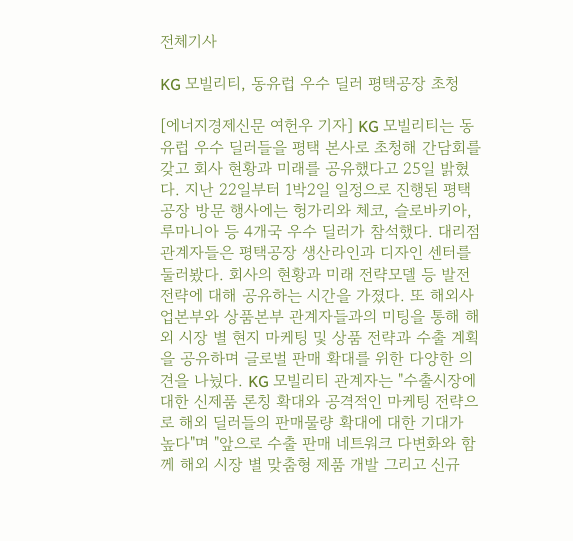전체기사

KG 모빌리티, 동유럽 우수 딜러 평택공장 초청

[에너지경제신문 여헌우 기자] KG 모빌리티는 동유럽 우수 딜러들을 평택 본사로 초청해 간담회를 갖고 회사 현황과 미래를 공유했다고 25일 밝혔다. 지난 22일부터 1박2일 일정으로 진행된 평택공장 방문 행사에는 헝가리와 체코, 슬로바키아, 루마니아 등 4개국 우수 딜러가 참석했다. 대리점 관계자들은 평택공장 생산라인과 디자인 센터를 둘러봤다. 회사의 현황과 미래 전략모델 등 발전전략에 대해 공유하는 시간을 가졌다. 또 해외사업본부와 상품본부 관계자들과의 미팅을 통해 해외 시장 별 현지 마케팅 및 상품 전략과 수출 계획을 공유하며 글로벌 판매 확대를 위한 다양한 의견을 나눴다. KG 모빌리티 관계자는 "수출시장에 대한 신제품 론칭 확대와 공격적인 마케팅 전략으로 해외 딜러들의 판매물량 확대에 대한 기대가 높다"며 "앞으로 수출 판매 네트워크 다변화와 함께 해외 시장 별 맞춤형 제품 개발 그리고 신규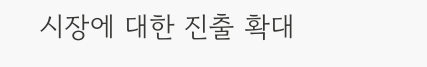시장에 대한 진출 확대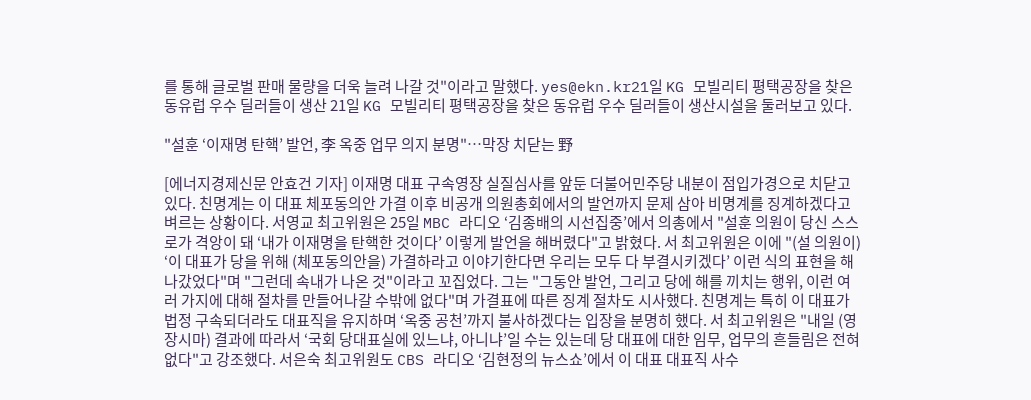를 통해 글로벌 판매 물량을 더욱 늘려 나갈 것"이라고 말했다. yes@ekn.kr21일 KG 모빌리티 평택공장을 찾은 동유럽 우수 딜러들이 생산 21일 KG 모빌리티 평택공장을 찾은 동유럽 우수 딜러들이 생산시설을 둘러보고 있다.

"설훈 ‘이재명 탄핵’ 발언, 李 옥중 업무 의지 분명"…막장 치닫는 野

[에너지경제신문 안효건 기자] 이재명 대표 구속영장 실질심사를 앞둔 더불어민주당 내분이 점입가경으로 치닫고 있다. 친명계는 이 대표 체포동의안 가결 이후 비공개 의원총회에서의 발언까지 문제 삼아 비명계를 징계하겠다고 벼르는 상황이다. 서영교 최고위원은 25일 MBC 라디오 ‘김종배의 시선집중’에서 의총에서 "설훈 의원이 당신 스스로가 격앙이 돼 ‘내가 이재명을 탄핵한 것이다’ 이렇게 발언을 해버렸다"고 밝혔다. 서 최고위원은 이에 "(설 의원이) ‘이 대표가 당을 위해 (체포동의안을) 가결하라고 이야기한다면 우리는 모두 다 부결시키겠다’ 이런 식의 표현을 해나갔었다"며 "그런데 속내가 나온 것"이라고 꼬집었다. 그는 "그동안 발언, 그리고 당에 해를 끼치는 행위, 이런 여러 가지에 대해 절차를 만들어나갈 수밖에 없다"며 가결표에 따른 징계 절차도 시사했다. 친명계는 특히 이 대표가 법정 구속되더라도 대표직을 유지하며 ‘옥중 공천’까지 불사하겠다는 입장을 분명히 했다. 서 최고위원은 "내일 (영장시마) 결과에 따라서 ‘국회 당대표실에 있느냐, 아니냐’일 수는 있는데 당 대표에 대한 임무, 업무의 흔들림은 전혀 없다"고 강조했다. 서은숙 최고위원도 CBS 라디오 ‘김현정의 뉴스쇼’에서 이 대표 대표직 사수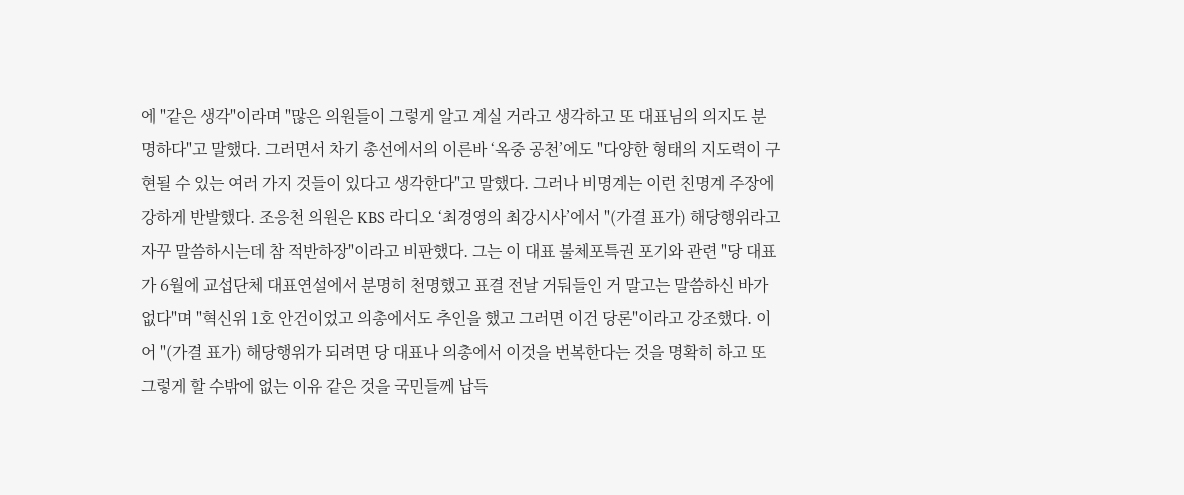에 "같은 생각"이라며 "많은 의원들이 그렇게 알고 계실 거라고 생각하고 또 대표님의 의지도 분명하다"고 말했다. 그러면서 차기 총선에서의 이른바 ‘옥중 공천’에도 "다양한 형태의 지도력이 구현될 수 있는 여러 가지 것들이 있다고 생각한다"고 말했다. 그러나 비명계는 이런 친명계 주장에 강하게 반발했다. 조응천 의원은 KBS 라디오 ‘최경영의 최강시사’에서 "(가결 표가) 해당행위라고 자꾸 말씀하시는데 참 적반하장"이라고 비판했다. 그는 이 대표 불체포특권 포기와 관련 "당 대표가 6월에 교섭단체 대표연설에서 분명히 천명했고 표결 전날 거둬들인 거 말고는 말씀하신 바가 없다"며 "혁신위 1호 안건이었고 의총에서도 추인을 했고 그러면 이건 당론"이라고 강조했다. 이어 "(가결 표가) 해당행위가 되려면 당 대표나 의총에서 이것을 번복한다는 것을 명확히 하고 또 그렇게 할 수밖에 없는 이유 같은 것을 국민들께 납득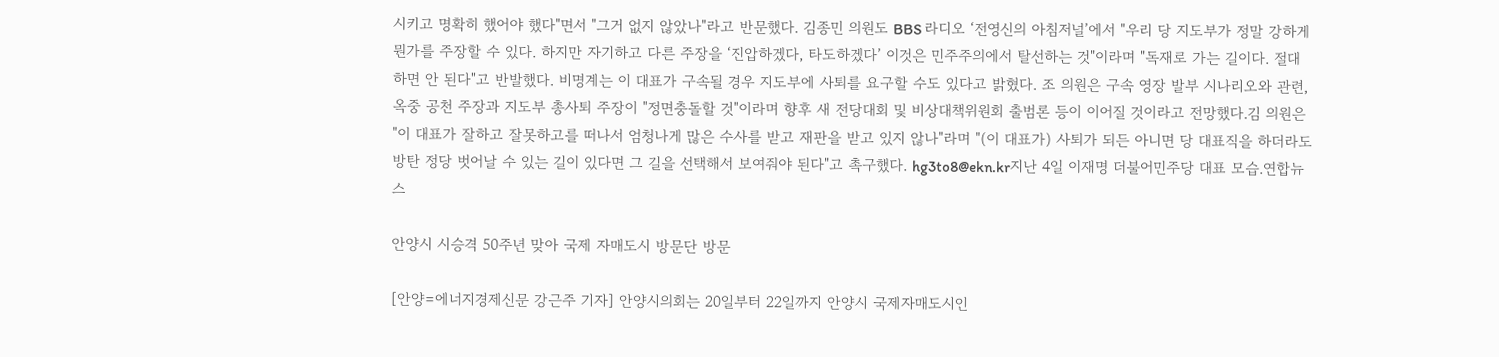시키고 명확히 했어야 했다"면서 "그거 없지 않았나"라고 반문했다. 김종민 의원도 BBS 라디오 ‘전영신의 아침저널’에서 "우리 당 지도부가 정말 강하게 뭔가를 주장할 수 있다. 하지만 자기하고 다른 주장을 ‘진압하겠다, 타도하겠다’ 이것은 민주주의에서 탈선하는 것"이라며 "독재로 가는 길이다. 절대 하면 안 된다"고 반발했다. 비명계는 이 대표가 구속될 경우 지도부에 사퇴를 요구할 수도 있다고 밝혔다. 조 의원은 구속 영장 발부 시나리오와 관련, 옥중 공천 주장과 지도부 총사퇴 주장이 "정면충돌할 것"이라며 향후 새 전당대회 및 비상대책위원회 출범론 등이 이어질 것이라고 전망했다.김 의원은 "이 대표가 잘하고 잘못하고를 떠나서 엄청나게 많은 수사를 받고 재판을 받고 있지 않나"라며 "(이 대표가) 사퇴가 되든 아니면 당 대표직을 하더라도 방탄 정당 벗어날 수 있는 길이 있다면 그 길을 선택해서 보여줘야 된다"고 촉구했다. hg3to8@ekn.kr지난 4일 이재명 더불어민주당 대표 모습.연합뉴스

안양시 시승격 50주년 맞아 국제 자매도시 방문단 방문

[안양=에너지경제신문 강근주 기자] 안양시의회는 20일부터 22일까지 안양시 국제자매도시인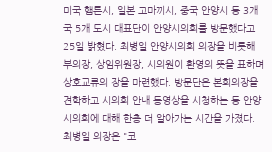미국 햄튼시, 일본 고마끼시, 중국 안양시 등 3개국 5개 도시 대표단이 안양시의회를 방문했다고 25일 밝혔다. 최병일 안양시의회 의장을 비롯해 부의장, 상임위원장, 시의원이 환영의 뜻을 표하며 상호교류의 장을 마련했다. 방문단은 본회의장을 견학하고 시의회 안내 동영상을 시청하는 등 안양시의회에 대해 한층 더 알아가는 시간을 가졌다. 최병일 의장은 "코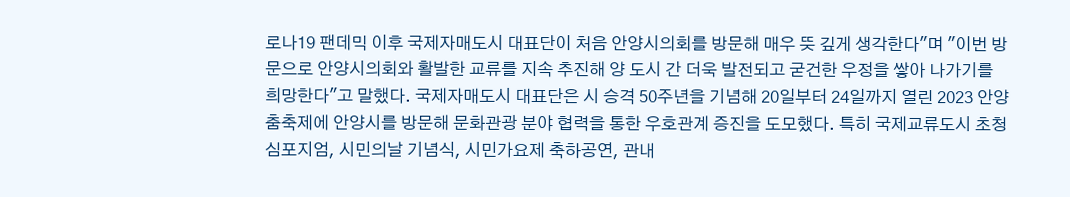로나19 팬데믹 이후 국제자매도시 대표단이 처음 안양시의회를 방문해 매우 뜻 깊게 생각한다"며 "이번 방문으로 안양시의회와 활발한 교류를 지속 추진해 양 도시 간 더욱 발전되고 굳건한 우정을 쌓아 나가기를 희망한다"고 말했다. 국제자매도시 대표단은 시 승격 50주년을 기념해 20일부터 24일까지 열린 2023 안양춤축제에 안양시를 방문해 문화관광 분야 협력을 통한 우호관계 증진을 도모했다. 특히 국제교류도시 초청 심포지엄, 시민의날 기념식, 시민가요제 축하공연, 관내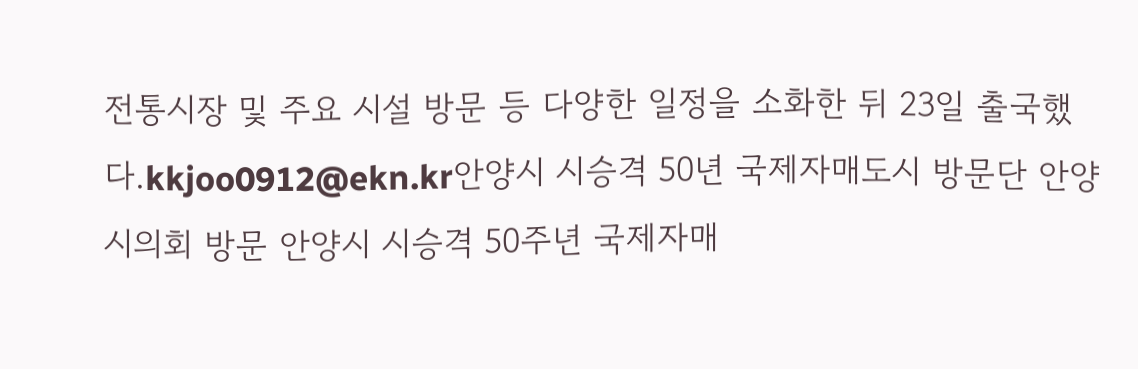전통시장 및 주요 시설 방문 등 다양한 일정을 소화한 뒤 23일 출국했다.kkjoo0912@ekn.kr안양시 시승격 50년 국제자매도시 방문단 안양시의회 방문 안양시 시승격 50주년 국제자매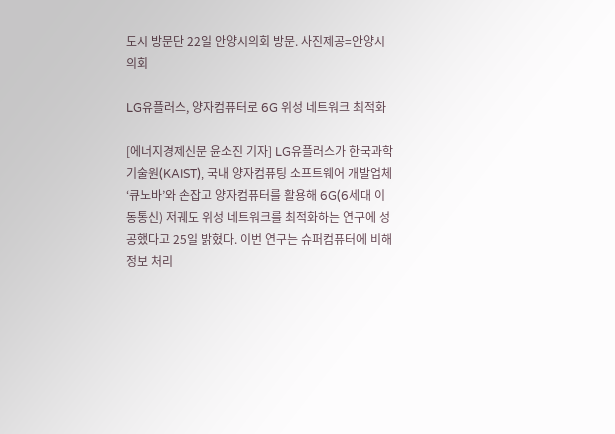도시 방문단 22일 안양시의회 방문. 사진제공=안양시의회

LG유플러스, 양자컴퓨터로 6G 위성 네트워크 최적화

[에너지경제신문 윤소진 기자] LG유플러스가 한국과학기술원(KAIST), 국내 양자컴퓨팅 소프트웨어 개발업체 ‘큐노바’와 손잡고 양자컴퓨터를 활용해 6G(6세대 이동통신) 저궤도 위성 네트워크를 최적화하는 연구에 성공했다고 25일 밝혔다. 이번 연구는 슈퍼컴퓨터에 비해 정보 처리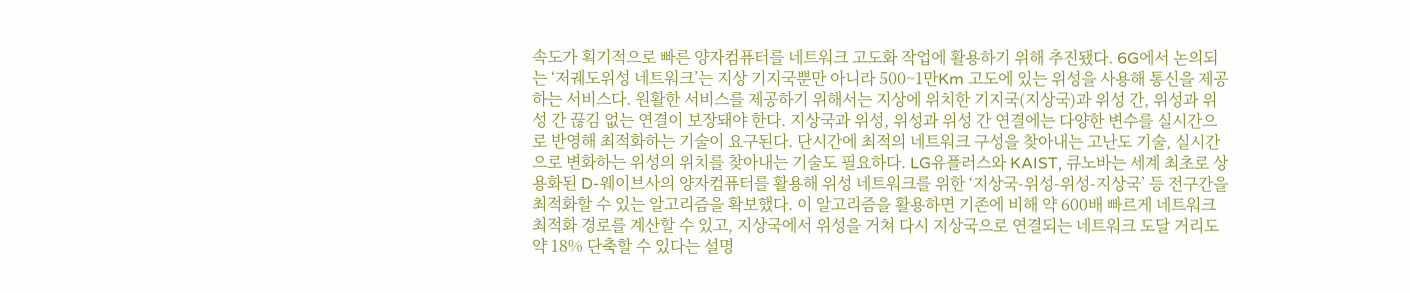속도가 획기적으로 빠른 양자컴퓨터를 네트워크 고도화 작업에 활용하기 위해 추진됐다. 6G에서 논의되는 ‘저궤도위성 네트워크’는 지상 기지국뿐만 아니라 500~1만Km 고도에 있는 위성을 사용해 통신을 제공하는 서비스다. 원활한 서비스를 제공하기 위해서는 지상에 위치한 기지국(지상국)과 위성 간, 위성과 위성 간 끊김 없는 연결이 보장돼야 한다. 지상국과 위성, 위성과 위성 간 연결에는 다양한 변수를 실시간으로 반영해 최적화하는 기술이 요구된다. 단시간에 최적의 네트워크 구성을 찾아내는 고난도 기술, 실시간으로 변화하는 위성의 위치를 찾아내는 기술도 필요하다. LG유플러스와 KAIST, 큐노바는 세계 최초로 상용화된 D-웨이브사의 양자컴퓨터를 활용해 위성 네트워크를 위한 ‘지상국-위성-위성-지상국’ 등 전구간을 최적화할 수 있는 알고리즘을 확보했다. 이 알고리즘을 활용하면 기존에 비해 약 600배 빠르게 네트워크 최적화 경로를 계산할 수 있고, 지상국에서 위성을 거쳐 다시 지상국으로 연결되는 네트워크 도달 거리도 약 18% 단축할 수 있다는 설명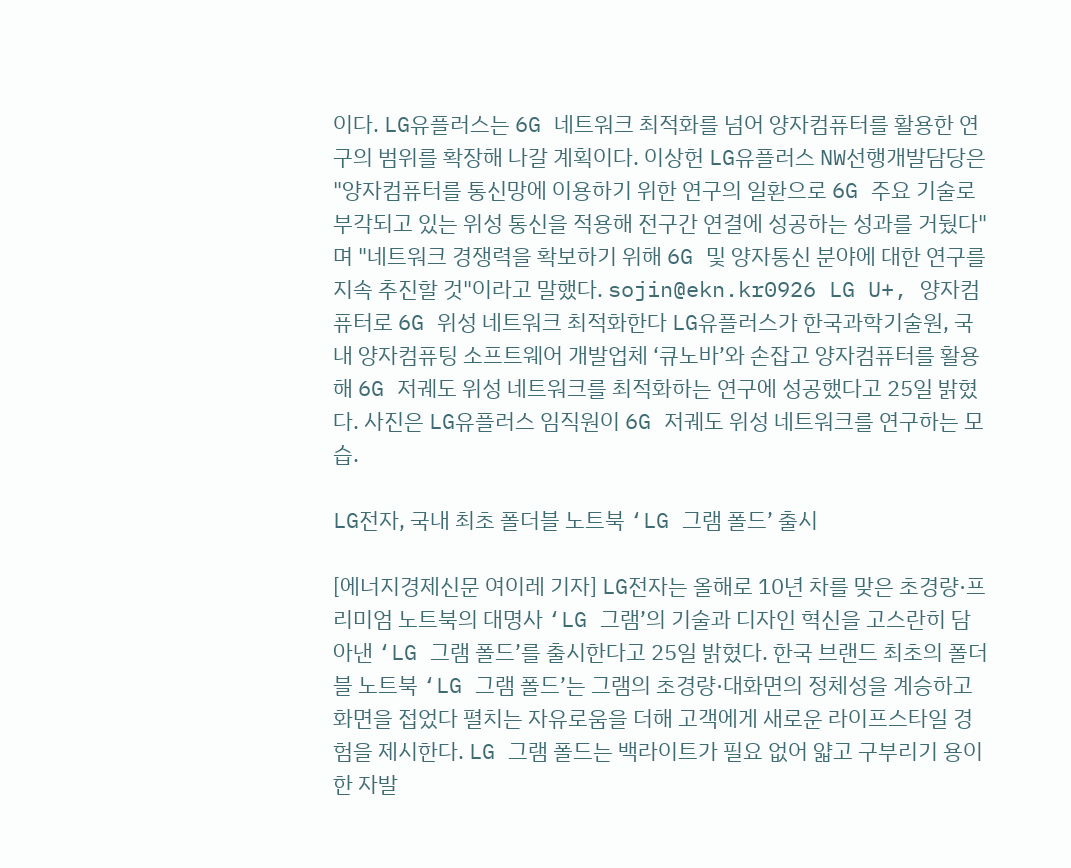이다. LG유플러스는 6G 네트워크 최적화를 넘어 양자컴퓨터를 활용한 연구의 범위를 확장해 나갈 계획이다. 이상헌 LG유플러스 NW선행개발담당은 "양자컴퓨터를 통신망에 이용하기 위한 연구의 일환으로 6G 주요 기술로 부각되고 있는 위성 통신을 적용해 전구간 연결에 성공하는 성과를 거뒀다"며 "네트워크 경쟁력을 확보하기 위해 6G 및 양자통신 분야에 대한 연구를 지속 추진할 것"이라고 말했다. sojin@ekn.kr0926 LG U+, 양자컴퓨터로 6G 위성 네트워크 최적화한다 LG유플러스가 한국과학기술원, 국내 양자컴퓨팅 소프트웨어 개발업체 ‘큐노바’와 손잡고 양자컴퓨터를 활용해 6G 저궤도 위성 네트워크를 최적화하는 연구에 성공했다고 25일 밝혔다. 사진은 LG유플러스 임직원이 6G 저궤도 위성 네트워크를 연구하는 모습.

LG전자, 국내 최초 폴더블 노트북 ‘LG 그램 폴드’ 출시

[에너지경제신문 여이레 기자] LG전자는 올해로 10년 차를 맞은 초경량·프리미엄 노트북의 대명사 ‘LG 그램’의 기술과 디자인 혁신을 고스란히 담아낸 ‘LG 그램 폴드’를 출시한다고 25일 밝혔다. 한국 브랜드 최초의 폴더블 노트북 ‘LG 그램 폴드’는 그램의 초경량·대화면의 정체성을 계승하고 화면을 접었다 펼치는 자유로움을 더해 고객에게 새로운 라이프스타일 경험을 제시한다. LG 그램 폴드는 백라이트가 필요 없어 얇고 구부리기 용이한 자발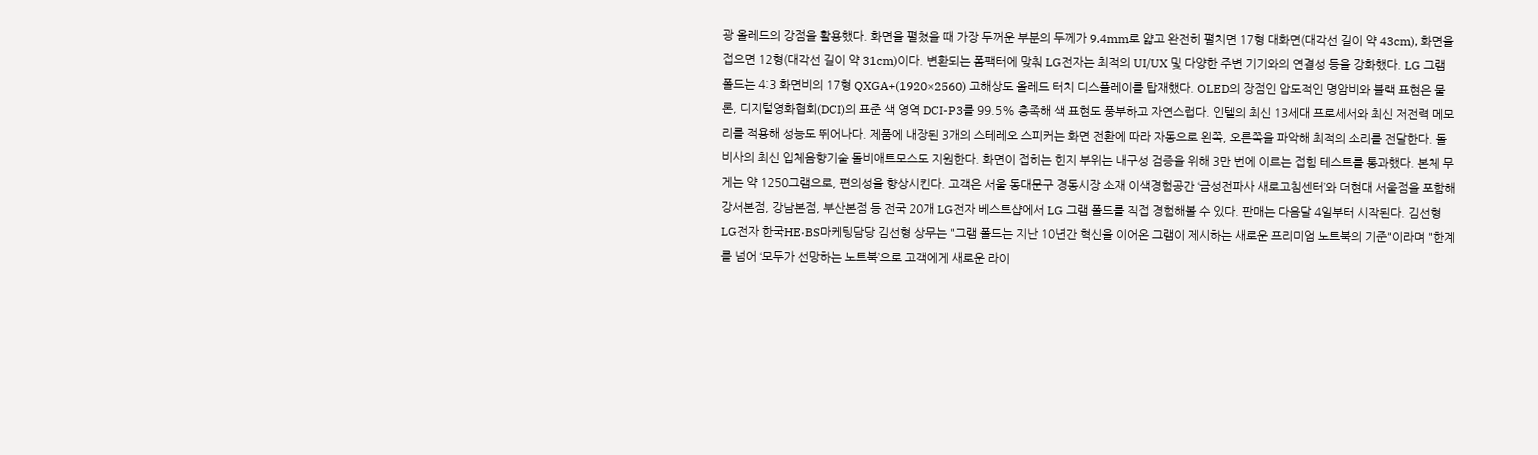광 올레드의 강점을 활용했다. 화면을 펼쳤을 때 가장 두꺼운 부분의 두께가 9.4mm로 얇고 완전히 펼치면 17형 대화면(대각선 길이 약 43cm), 화면을 접으면 12형(대각선 길이 약 31cm)이다. 변환되는 폼팩터에 맞춰 LG전자는 최적의 UI/UX 및 다양한 주변 기기와의 연결성 등을 강화했다. LG 그램 폴드는 4:3 화면비의 17형 QXGA+(1920×2560) 고해상도 올레드 터치 디스플레이를 탑재했다. OLED의 장점인 압도적인 명암비와 블랙 표현은 물론, 디지털영화협회(DCI)의 표준 색 영역 DCI-P3를 99.5% 충족해 색 표현도 풍부하고 자연스럽다. 인텔의 최신 13세대 프로세서와 최신 저전력 메모리를 적용해 성능도 뛰어나다. 제품에 내장된 3개의 스테레오 스피커는 화면 전환에 따라 자동으로 왼쪽, 오른쪽을 파악해 최적의 소리를 전달한다. 돌비사의 최신 입체음향기술 돌비애트모스도 지원한다. 화면이 접히는 힌지 부위는 내구성 검증을 위해 3만 번에 이르는 접힘 테스트를 통과했다. 본체 무게는 약 1250그램으로, 편의성을 향상시킨다. 고객은 서울 동대문구 경동시장 소재 이색경험공간 ‘금성전파사 새로고침센터’와 더현대 서울점을 포함해 강서본점, 강남본점, 부산본점 등 전국 20개 LG전자 베스트샵에서 LG 그램 폴드를 직접 경험해볼 수 있다. 판매는 다음달 4일부터 시작된다. 김선형 LG전자 한국HE·BS마케팅담당 김선형 상무는 "그램 폴드는 지난 10년간 혁신을 이어온 그램이 제시하는 새로운 프리미엄 노트북의 기준"이라며 "한계를 넘어 ‘모두가 선망하는 노트북’으로 고객에게 새로운 라이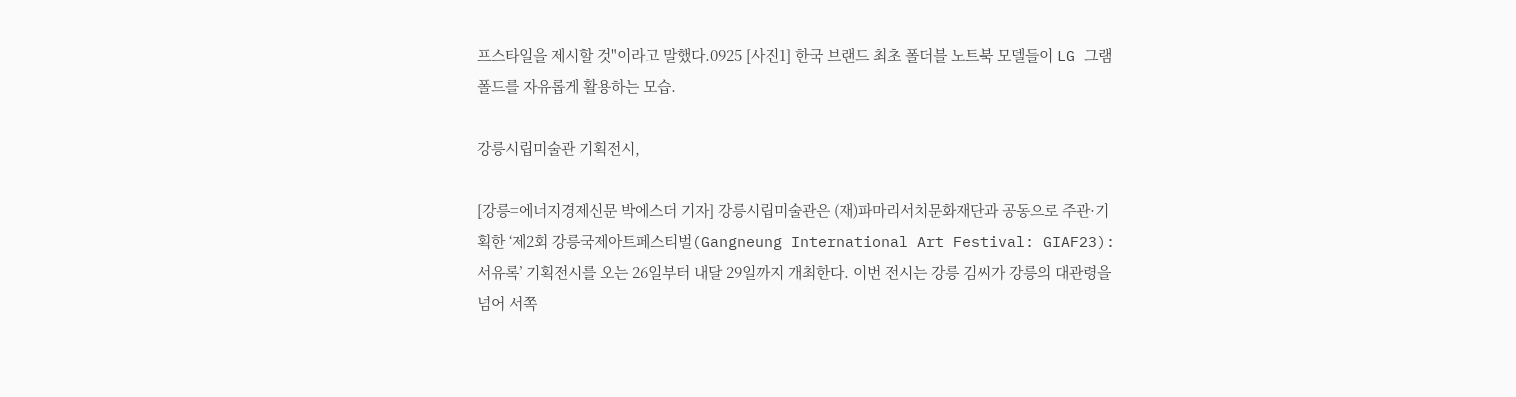프스타일을 제시할 것"이라고 말했다.0925 [사진1] 한국 브랜드 최초 폴더블 노트북 모델들이 LG 그램 폴드를 자유롭게 활용하는 모습.

강릉시립미술관 기획전시,

[강릉=에너지경제신문 박에스더 기자] 강릉시립미술관은 (재)파마리서치문화재단과 공동으로 주관·기획한 ‘제2회 강릉국제아트페스티벌(Gangneung International Art Festival: GIAF23): 서유록’ 기획전시를 오는 26일부터 내달 29일까지 개최한다. 이번 전시는 강릉 김씨가 강릉의 대관령을 넘어 서쪽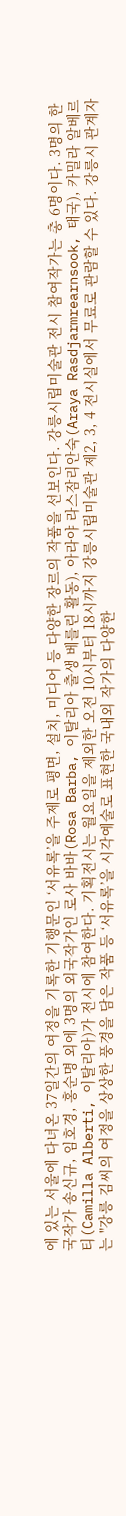에 있는 서울에 다녀온 37일간의 여정을 기록한 기행문인 ‘서유록’을 주제로 평면, 설치, 미디어 등 다양한 장르의 작품을 선보인다. 강릉시립미술관 전시 참여작가는 총 6명이다. 3명의 한국작가 송신규, 임호경, 홍순명 외에 3명의 외국작가인 로사 바바(Rosa Barba, 이탈리아 출생 베를린 활동), 아라야 라스잠리안숙(Araya Rasdjarmrearnsook, 태국), 카밀라 알베르티(Camilla Alberti, 이탈리아)가 전시에 참여한다. 기획전시는 월요일을 제외한 오전 10시부터 18시까지 강릉시립미술관 제2, 3, 4 전시실에서 무료로 관람할 수 있다. 강릉시 관계자는 "강릉 김씨의 여정을 상상한 풍경을 담은 작품 등 ‘서유록’을 시각예술로 표현한 국내외 작가의 다양한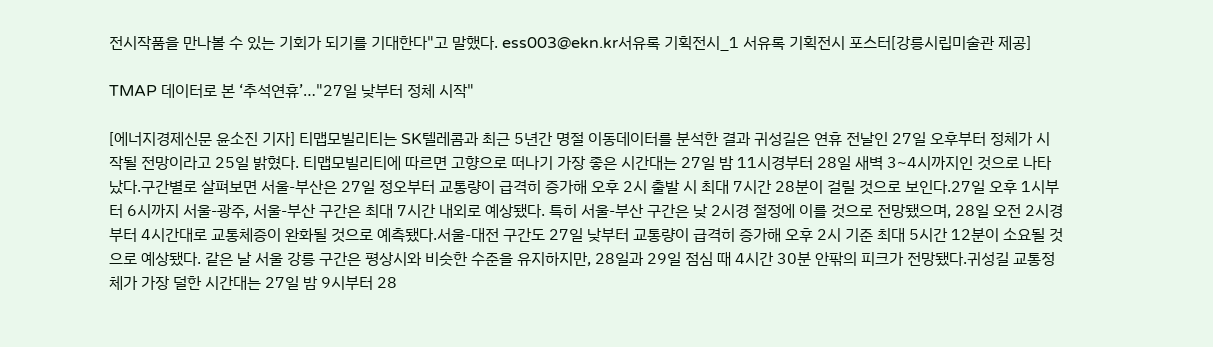전시작품을 만나볼 수 있는 기회가 되기를 기대한다"고 말했다. ess003@ekn.kr서유록 기획전시_1 서유록 기획전시 포스터[강릉시립미술관 제공]

TMAP 데이터로 본 ‘추석연휴’…"27일 낮부터 정체 시작"

[에너지경제신문 윤소진 기자] 티맵모빌리티는 SK텔레콤과 최근 5년간 명절 이동데이터를 분석한 결과 귀성길은 연휴 전날인 27일 오후부터 정체가 시작될 전망이라고 25일 밝혔다. 티맵모빌리티에 따르면 고향으로 떠나기 가장 좋은 시간대는 27일 밤 11시경부터 28일 새벽 3~4시까지인 것으로 나타났다.구간별로 살펴보면 서울-부산은 27일 정오부터 교통량이 급격히 증가해 오후 2시 출발 시 최대 7시간 28분이 걸릴 것으로 보인다.27일 오후 1시부터 6시까지 서울-광주, 서울-부산 구간은 최대 7시간 내외로 예상됐다. 특히 서울-부산 구간은 낮 2시경 절정에 이를 것으로 전망됐으며, 28일 오전 2시경부터 4시간대로 교통체증이 완화될 것으로 예측됐다.서울-대전 구간도 27일 낮부터 교통량이 급격히 증가해 오후 2시 기준 최대 5시간 12분이 소요될 것으로 예상됐다. 같은 날 서울 강릉 구간은 평상시와 비슷한 수준을 유지하지만, 28일과 29일 점심 때 4시간 30분 안팎의 피크가 전망됐다.귀성길 교통정체가 가장 덜한 시간대는 27일 밤 9시부터 28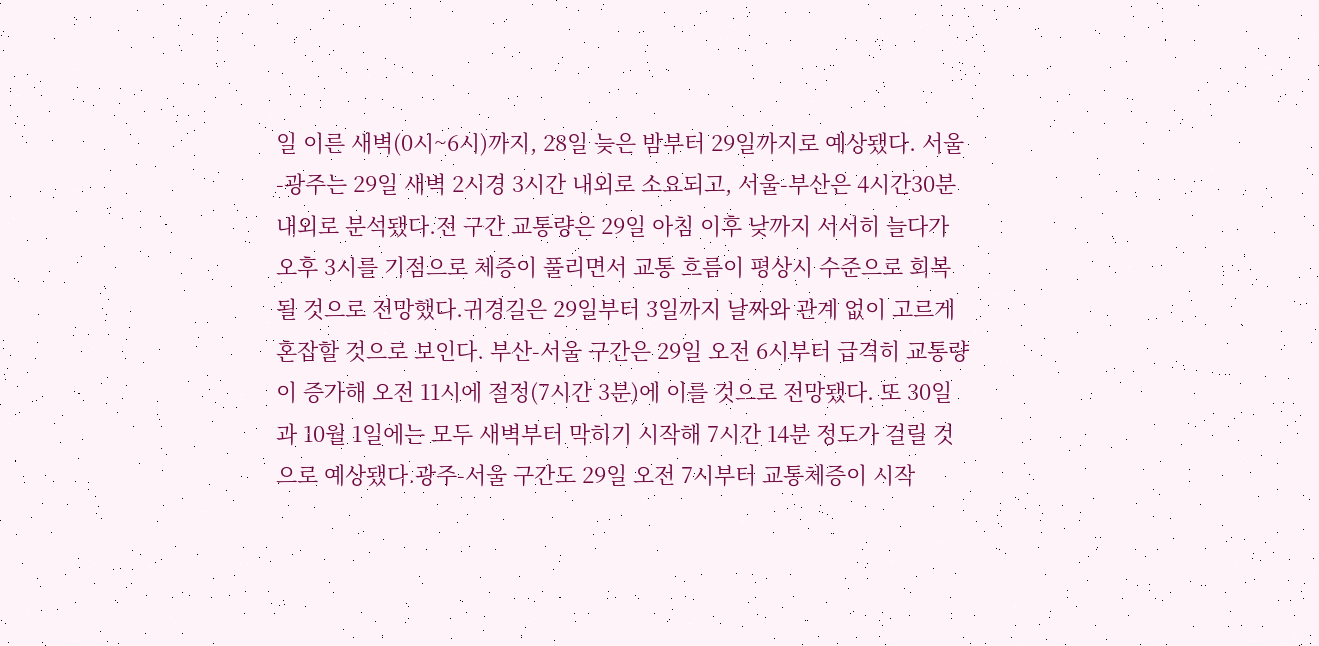일 이른 새벽(0시~6시)까지, 28일 늦은 밤부터 29일까지로 예상됐다. 서울-광주는 29일 새벽 2시경 3시간 내외로 소요되고, 서울-부산은 4시간30분 내외로 분석됐다.전 구간 교통량은 29일 아침 이후 낮까지 서서히 늘다가 오후 3시를 기점으로 체증이 풀리면서 교통 흐름이 평상시 수준으로 회복될 것으로 전망했다.귀경길은 29일부터 3일까지 날짜와 관계 없이 고르게 혼잡할 것으로 보인다. 부산-서울 구간은 29일 오전 6시부터 급격히 교통량이 증가해 오전 11시에 절정(7시간 3분)에 이를 것으로 전망됐다. 또 30일과 10월 1일에는 모두 새벽부터 막히기 시작해 7시간 14분 정도가 걸릴 것으로 예상됐다.광주-서울 구간도 29일 오전 7시부터 교통체증이 시작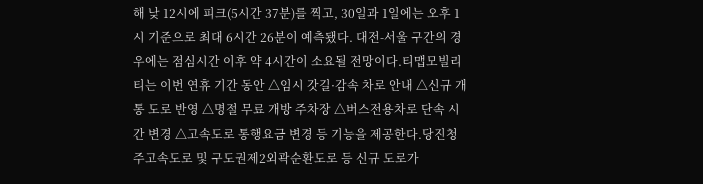해 낮 12시에 피크(5시간 37분)를 찍고, 30일과 1일에는 오후 1시 기준으로 최대 6시간 26분이 예측됐다. 대전-서울 구간의 경우에는 점심시간 이후 약 4시간이 소요될 전망이다.티맵모빌리티는 이번 연휴 기간 동안 △임시 갓길·감속 차로 안내 △신규 개통 도로 반영 △명절 무료 개방 주차장 △버스전용차로 단속 시간 변경 △고속도로 통행요금 변경 등 기능을 제공한다.당진청주고속도로 및 구도권제2외곽순환도로 등 신규 도로가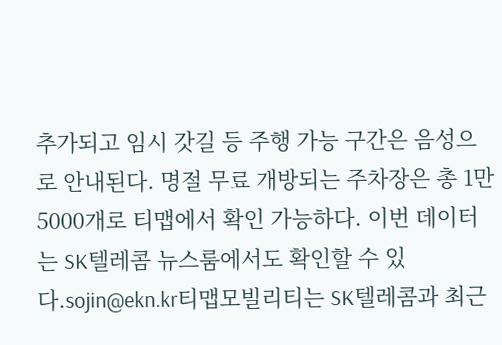추가되고 임시 갓길 등 주행 가능 구간은 음성으로 안내된다. 명절 무료 개방되는 주차장은 총 1만5000개로 티맵에서 확인 가능하다. 이번 데이터는 SK텔레콤 뉴스룸에서도 확인할 수 있다.sojin@ekn.kr티맵모빌리티는 SK텔레콤과 최근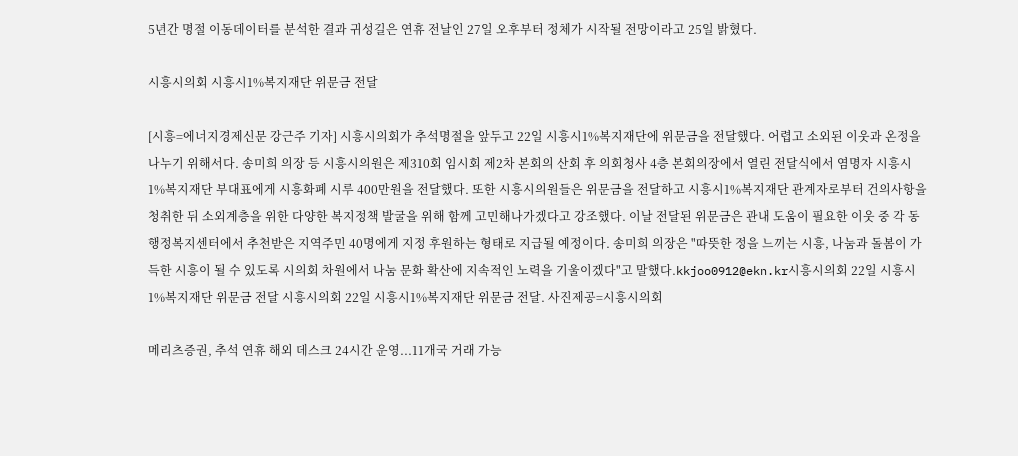5년간 명절 이동데이터를 분석한 결과 귀성길은 연휴 전날인 27일 오후부터 정체가 시작될 전망이라고 25일 밝혔다.

시흥시의회 시흥시1%복지재단 위문금 전달

[시흥=에너지경제신문 강근주 기자] 시흥시의회가 추석명절을 앞두고 22일 시흥시1%복지재단에 위문금을 전달했다. 어렵고 소외된 이웃과 온정을 나누기 위해서다. 송미희 의장 등 시흥시의원은 제310회 임시회 제2차 본회의 산회 후 의회청사 4층 본회의장에서 열린 전달식에서 염명자 시흥시1%복지재단 부대표에게 시흥화폐 시루 400만원을 전달했다. 또한 시흥시의원들은 위문금을 전달하고 시흥시1%복지재단 관계자로부터 건의사항을 청취한 뒤 소외계층을 위한 다양한 복지정책 발굴을 위해 함께 고민해나가겠다고 강조했다. 이날 전달된 위문금은 관내 도움이 필요한 이웃 중 각 동 행정복지센터에서 추천받은 지역주민 40명에게 지정 후원하는 형태로 지급될 예정이다. 송미희 의장은 "따뜻한 정을 느끼는 시흥, 나눔과 돌봄이 가득한 시흥이 될 수 있도록 시의회 차원에서 나눔 문화 확산에 지속적인 노력을 기울이겠다"고 말했다.kkjoo0912@ekn.kr시흥시의회 22일 시흥시1%복지재단 위문금 전달 시흥시의회 22일 시흥시1%복지재단 위문금 전달. 사진제공=시흥시의회

메리츠증권, 추석 연휴 해외 데스크 24시간 운영...11개국 거래 가능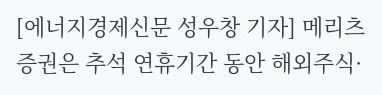[에너지경제신문 성우창 기자] 메리츠증권은 추석 연휴기간 동안 해외주식·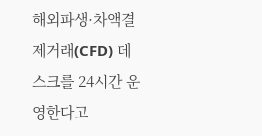해외파생·차액결제거래(CFD) 데스크를 24시간 운영한다고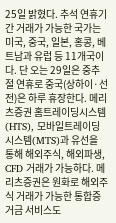25일 밝혔다. 추석 연휴기간 거래가 가능한 국가는 미국, 중국, 일본, 홍콩, 베트남과 유럽 등 11개국이다. 단 오는 29일은 중추절 연휴로 중국(상하이·선전)은 하루 휴장한다. 메리츠증권 홈트레이딩시스템(HTS), 모바일트레이딩시스템(MTS)과 유선을 통해 해외주식, 해외파생, CFD 거래가 가능하다. 메리츠증권은 원화로 해외주식 거래가 가능한 통합증거금 서비스도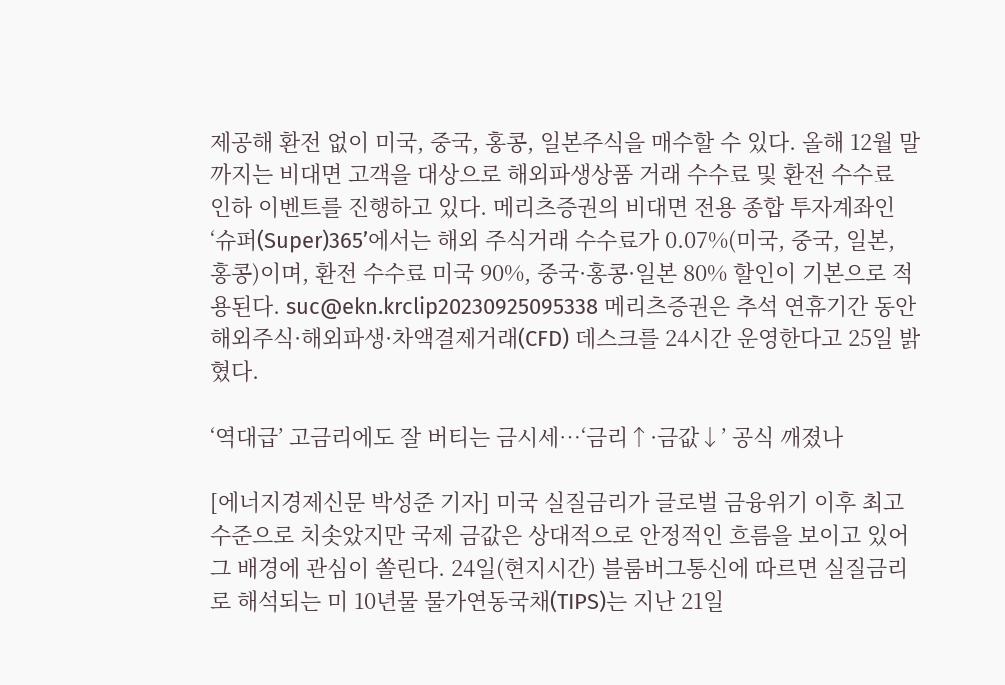제공해 환전 없이 미국, 중국, 홍콩, 일본주식을 매수할 수 있다. 올해 12월 말까지는 비대면 고객을 대상으로 해외파생상품 거래 수수료 및 환전 수수료 인하 이벤트를 진행하고 있다. 메리츠증권의 비대면 전용 종합 투자계좌인 ‘슈퍼(Super)365’에서는 해외 주식거래 수수료가 0.07%(미국, 중국, 일본, 홍콩)이며, 환전 수수료 미국 90%, 중국·홍콩·일본 80% 할인이 기본으로 적용된다. suc@ekn.krclip20230925095338 메리츠증권은 추석 연휴기간 동안 해외주식·해외파생·차액결제거래(CFD) 데스크를 24시간 운영한다고 25일 밝혔다.

‘역대급’ 고금리에도 잘 버티는 금시세…‘금리↑·금값↓’ 공식 깨졌나

[에너지경제신문 박성준 기자] 미국 실질금리가 글로벌 금융위기 이후 최고 수준으로 치솟았지만 국제 금값은 상대적으로 안정적인 흐름을 보이고 있어 그 배경에 관심이 쏠린다. 24일(현지시간) 블룸버그통신에 따르면 실질금리로 해석되는 미 10년물 물가연동국채(TIPS)는 지난 21일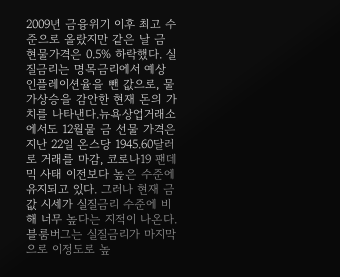2009년 금융위기 이후 최고 수준으로 올랐지만 같은 날 금 현물가격은 0.5% 하락했다. 실질금리는 명목금리에서 예상 인플레이션율을 뺀 값으로, 물가상승을 감안한 현재 돈의 가치를 나타낸다.뉴욕상업거래소에서도 12월물 금 선물 가격은 지난 22일 온스당 1945.60달러로 거래를 마감, 코로나19 팬데믹 사태 이전보다 높은 수준에 유지되고 있다. 그러나 현재 금값 시세가 실질금리 수준에 비해 너무 높다는 지적이 나온다. 블룸버그는 실질금리가 마지막으로 이정도로 높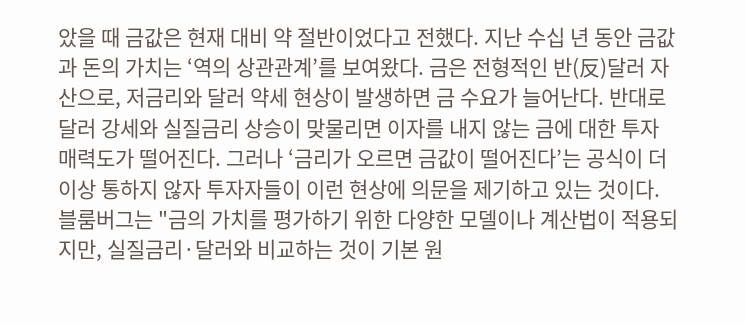았을 때 금값은 현재 대비 약 절반이었다고 전했다. 지난 수십 년 동안 금값과 돈의 가치는 ‘역의 상관관계’를 보여왔다. 금은 전형적인 반(反)달러 자산으로, 저금리와 달러 약세 현상이 발생하면 금 수요가 늘어난다. 반대로 달러 강세와 실질금리 상승이 맞물리면 이자를 내지 않는 금에 대한 투자 매력도가 떨어진다. 그러나 ‘금리가 오르면 금값이 떨어진다’는 공식이 더 이상 통하지 않자 투자자들이 이런 현상에 의문을 제기하고 있는 것이다. 블룸버그는 "금의 가치를 평가하기 위한 다양한 모델이나 계산법이 적용되지만, 실질금리·달러와 비교하는 것이 기본 원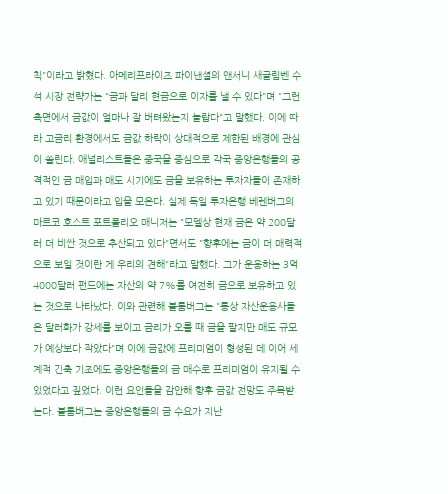칙"이라고 밝혔다. 아메리프라이즈 파이낸셜의 앤서니 새글림벤 수석 시장 전략가는 "금과 달리 현금으로 이자를 낼 수 있다"며 "그런 측면에서 금값이 얼마나 잘 버텨왔는지 놀랍다"고 말했다. 이에 따라 고금리 환경에서도 금값 하락이 상대적으로 제한된 배경에 관심이 쏠린다. 애널리스트들은 중국을 중심으로 각국 중앙은행들의 공격적인 금 매입과 매도 시기에도 금을 보유하는 투자자들이 존재하고 있기 때문이라고 입을 모은다. 실제 독일 투자은행 베렌버그의 마르코 호스트 포트폴리오 매니저는 "모델상 현재 금은 약 200달러 더 비싼 것으로 추산되고 있다"면서도 "향후에는 금이 더 매력적으로 보일 것이란 게 우리의 견해"라고 말했다. 그가 운용하는 3억 4000달러 펀드에는 자산의 약 7%를 여전히 금으로 보유하고 있는 것으로 나타났다. 이와 관련해 블룸버그는 "통상 자산운용사들은 달러화가 강세를 보이고 금리가 오를 때 금을 팔지만 매도 규모가 예상보다 작았다"며 이에 금값에 프리미엄이 형성된 데 이어 세계적 긴축 기조에도 중앙은행들의 금 매수로 프리미엄이 유지될 수 있었다고 짚었다. 이런 요인들을 감안해 향후 금값 전망도 주목받는다. 블룸버그는 중앙은행들의 금 수요가 지난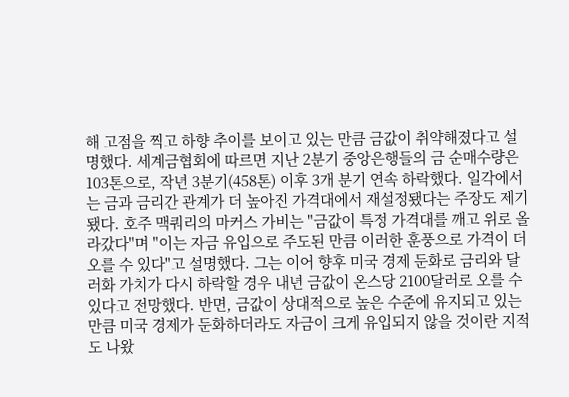해 고점을 찍고 하향 추이를 보이고 있는 만큼 금값이 취약해졌다고 설명했다. 세계금협회에 따르면 지난 2분기 중앙은행들의 금 순매수량은 103톤으로, 작년 3분기(458톤) 이후 3개 분기 연속 하락했다. 일각에서는 금과 금리간 관계가 더 높아진 가격대에서 재설정됐다는 주장도 제기됐다. 호주 맥쿼리의 마커스 가비는 "금값이 특정 가격대를 깨고 위로 올라갔다"며 "이는 자금 유입으로 주도된 만큼 이러한 훈풍으로 가격이 더 오를 수 있다"고 설명했다. 그는 이어 향후 미국 경제 둔화로 금리와 달러화 가치가 다시 하락할 경우 내년 금값이 온스당 2100달러로 오를 수 있다고 전망했다. 반면, 금값이 상대적으로 높은 수준에 유지되고 있는 만큼 미국 경제가 둔화하더라도 자금이 크게 유입되지 않을 것이란 지적도 나왔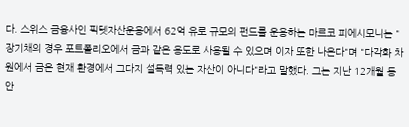다. 스위스 금융사인 픽텟자산운용에서 62억 유로 규모의 펀드를 운용하는 마르코 피에시모니는 "장기채의 경우 포트폴리오에서 금과 같은 용도로 사용될 수 있으며 이자 또한 나온다"며 "다각화 차원에서 금은 현재 환경에서 그다지 설득력 있는 자산이 아니다"라고 말했다. 그는 지난 12개월 동안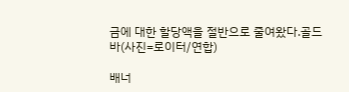금에 대한 할당액을 절반으로 줄여왔다.골드바(사진=로이터/연합)

배너